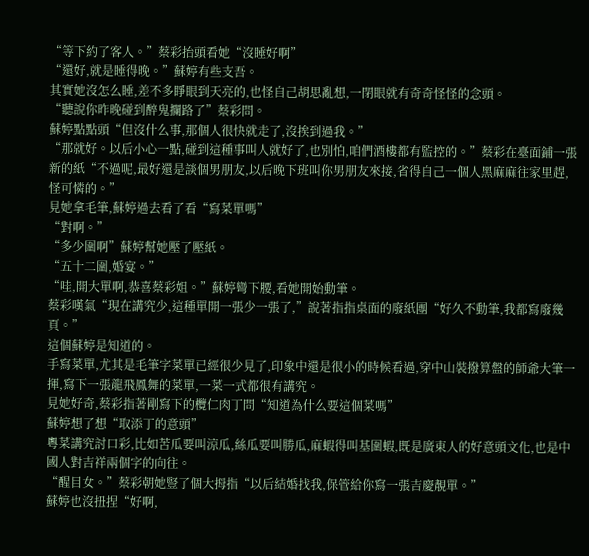“等下約了客人。”蔡彩抬頭看她“沒睡好啊”
“還好,就是睡得晚。”蘇婷有些支吾。
其實她沒怎么睡,差不多睜眼到天亮的,也怪自己胡思亂想,一閉眼就有奇奇怪怪的念頭。
“聽說你昨晚碰到醉鬼攔路了”蔡彩問。
蘇婷點點頭“但沒什么事,那個人很快就走了,沒挨到過我。”
“那就好。以后小心一點,碰到這種事叫人就好了,也別怕,咱們酒樓都有監控的。”蔡彩在臺面鋪一張新的紙“不過呢,最好還是談個男朋友,以后晚下班叫你男朋友來接,省得自己一個人黑麻麻往家里趕,怪可憐的。”
見她拿毛筆,蘇婷過去看了看“寫菜單嗎”
“對啊。”
“多少圍啊”蘇婷幫她壓了壓紙。
“五十二圍,婚宴。”
“哇,開大單啊,恭喜蔡彩姐。”蘇婷彎下腰,看她開始動筆。
蔡彩嘆氣“現在講究少,這種單開一張少一張了,”說著指指桌面的廢紙團“好久不動筆,我都寫廢幾頁。”
這個蘇婷是知道的。
手寫菜單,尤其是毛筆字菜單已經很少見了,印象中還是很小的時候看過,穿中山裝撥算盤的師爺大筆一揮,寫下一張龍飛鳳舞的菜單,一菜一式都很有講究。
見她好奇,蔡彩指著剛寫下的欖仁肉丁問“知道為什么要這個菜嗎”
蘇婷想了想“取添丁的意頭”
粵菜講究討口彩,比如苦瓜要叫涼瓜,絲瓜要叫勝瓜,麻蝦得叫基圍蝦,既是廣東人的好意頭文化,也是中國人對吉祥兩個字的向往。
“醒目女。”蔡彩朝她豎了個大拇指“以后結婚找我,保管給你寫一張吉慶靚單。”
蘇婷也沒扭捏“好啊,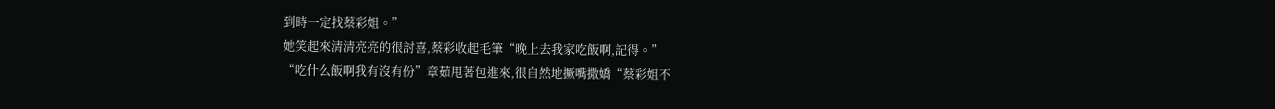到時一定找蔡彩姐。”
她笑起來清清亮亮的很討喜,蔡彩收起毛筆“晚上去我家吃飯啊,記得。”
“吃什么飯啊我有沒有份”章茹甩著包進來,很自然地撅嘴撒嬌“蔡彩姐不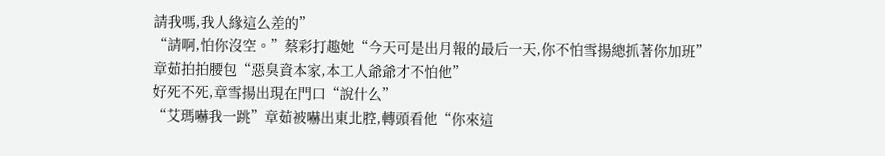請我嗎,我人緣這么差的”
“請啊,怕你沒空。”蔡彩打趣她“今天可是出月報的最后一天,你不怕雪揚總抓著你加班”
章茹拍拍腰包“惡臭資本家,本工人爺爺才不怕他”
好死不死,章雪揚出現在門口“說什么”
“艾瑪嚇我一跳”章茹被嚇出東北腔,轉頭看他“你來這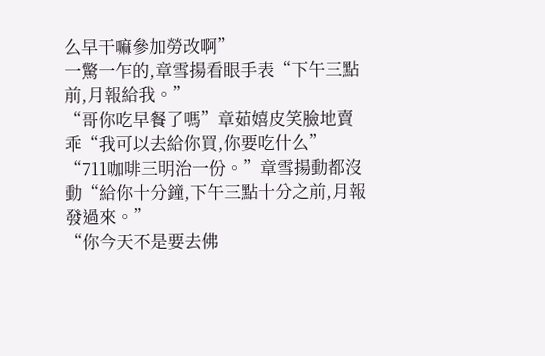么早干嘛參加勞改啊”
一驚一乍的,章雪揚看眼手表“下午三點前,月報給我。”
“哥你吃早餐了嗎”章茹嬉皮笑臉地賣乖“我可以去給你買,你要吃什么”
“711咖啡三明治一份。”章雪揚動都沒動“給你十分鐘,下午三點十分之前,月報發過來。”
“你今天不是要去佛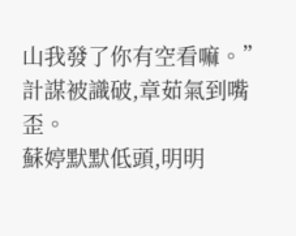山我發了你有空看嘛。”計謀被識破,章茹氣到嘴歪。
蘇婷默默低頭,明明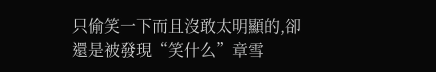只偷笑一下而且沒敢太明顯的,卻還是被發現“笑什么”章雪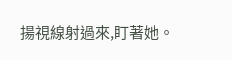揚視線射過來,盯著她。